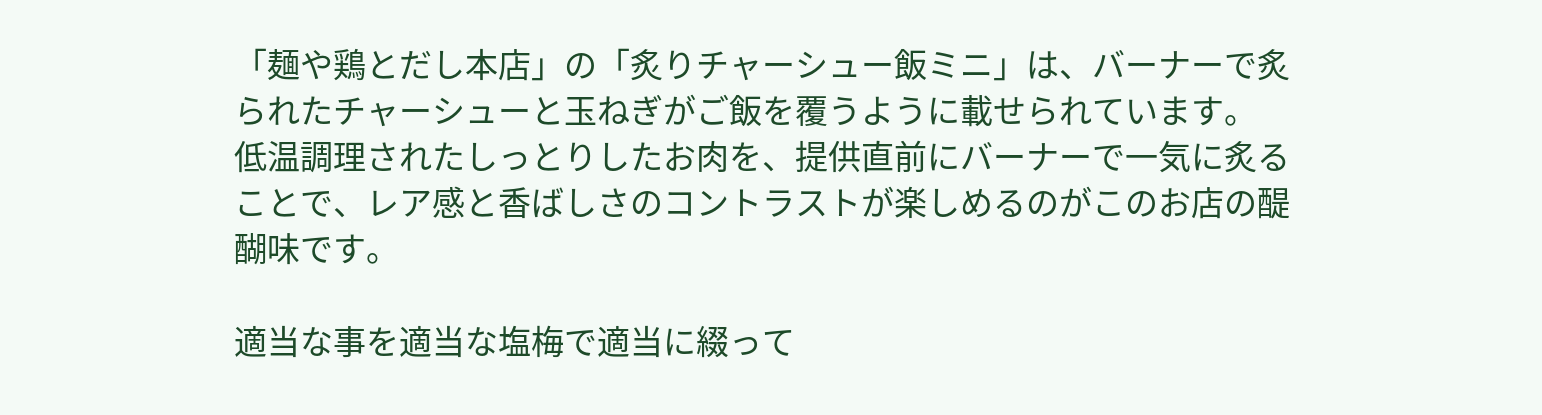「麺や鶏とだし本店」の「炙りチャーシュー飯ミニ」は、バーナーで炙られたチャーシューと玉ねぎがご飯を覆うように載せられています。
低温調理されたしっとりしたお肉を、提供直前にバーナーで一気に炙ることで、レア感と香ばしさのコントラストが楽しめるのがこのお店の醍醐味です。

適当な事を適当な塩梅で適当に綴って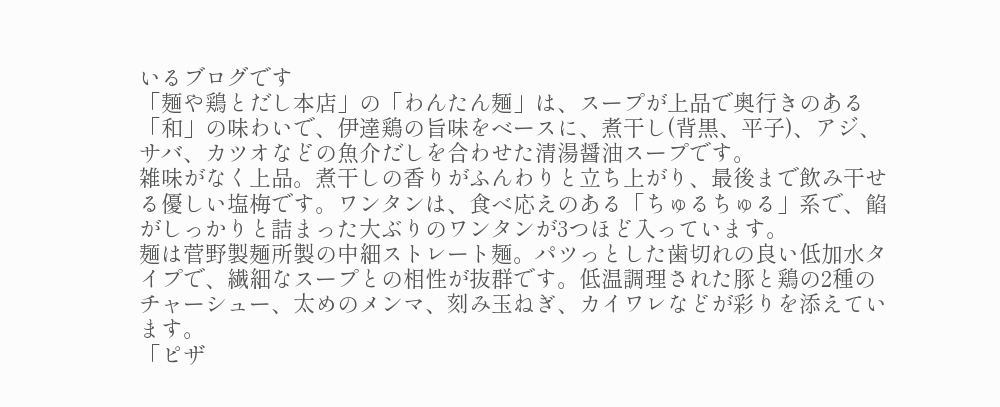いるブログです
「麺や鶏とだし本店」の「わんたん麺」は、スープが上品で奥行きのある「和」の味わいで、伊達鶏の旨味をベースに、煮干し(背黒、平子)、アジ、サバ、カツオなどの魚介だしを合わせた清湯醤油スープです。
雑味がなく上品。煮干しの香りがふんわりと立ち上がり、最後まで飲み干せる優しい塩梅です。ワンタンは、食べ応えのある「ちゅるちゅる」系で、餡がしっかりと詰まった大ぶりのワンタンが3つほど入っています。
麺は菅野製麺所製の中細ストレート麺。パツっとした歯切れの良い低加水タイプで、繊細なスープとの相性が抜群です。低温調理された豚と鶏の2種のチャーシュー、太めのメンマ、刻み玉ねぎ、カイワレなどが彩りを添えています。
「ピザ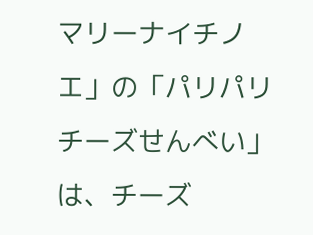マリーナイチノエ」の「パリパリチーズせんべい」は、チーズ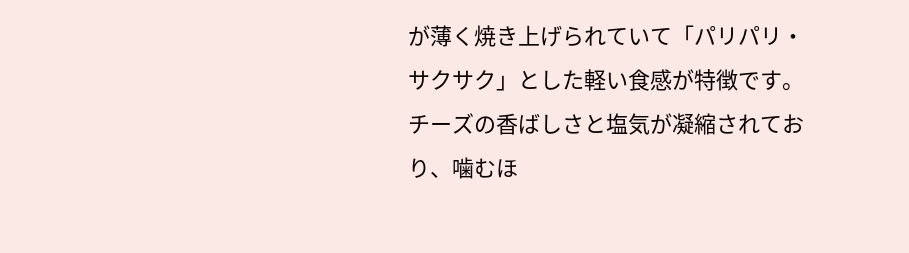が薄く焼き上げられていて「パリパリ・サクサク」とした軽い食感が特徴です。チーズの香ばしさと塩気が凝縮されており、噛むほ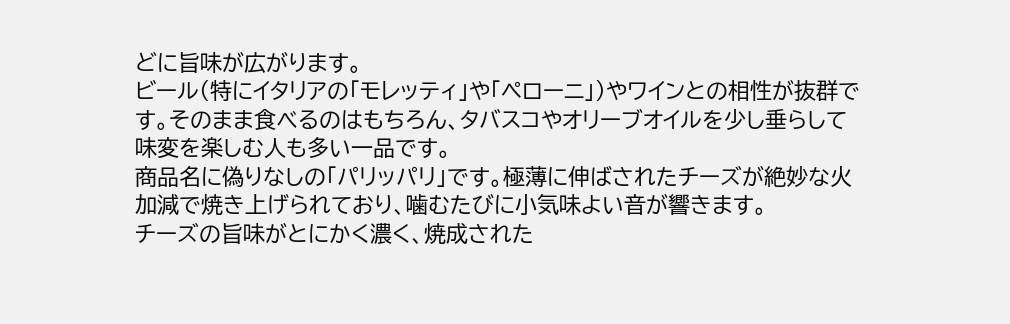どに旨味が広がります。
ビール(特にイタリアの「モレッティ」や「ペローニ」)やワインとの相性が抜群です。そのまま食べるのはもちろん、タバスコやオリーブオイルを少し垂らして味変を楽しむ人も多い一品です。
商品名に偽りなしの「パリッパリ」です。極薄に伸ばされたチーズが絶妙な火加減で焼き上げられており、噛むたびに小気味よい音が響きます。
チーズの旨味がとにかく濃く、焼成された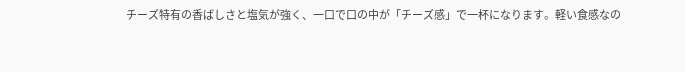チーズ特有の香ばしさと塩気が強く、一口で口の中が「チーズ感」で一杯になります。軽い食感なの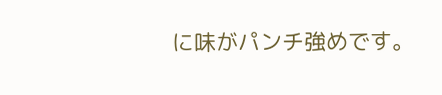に味がパンチ強めです。